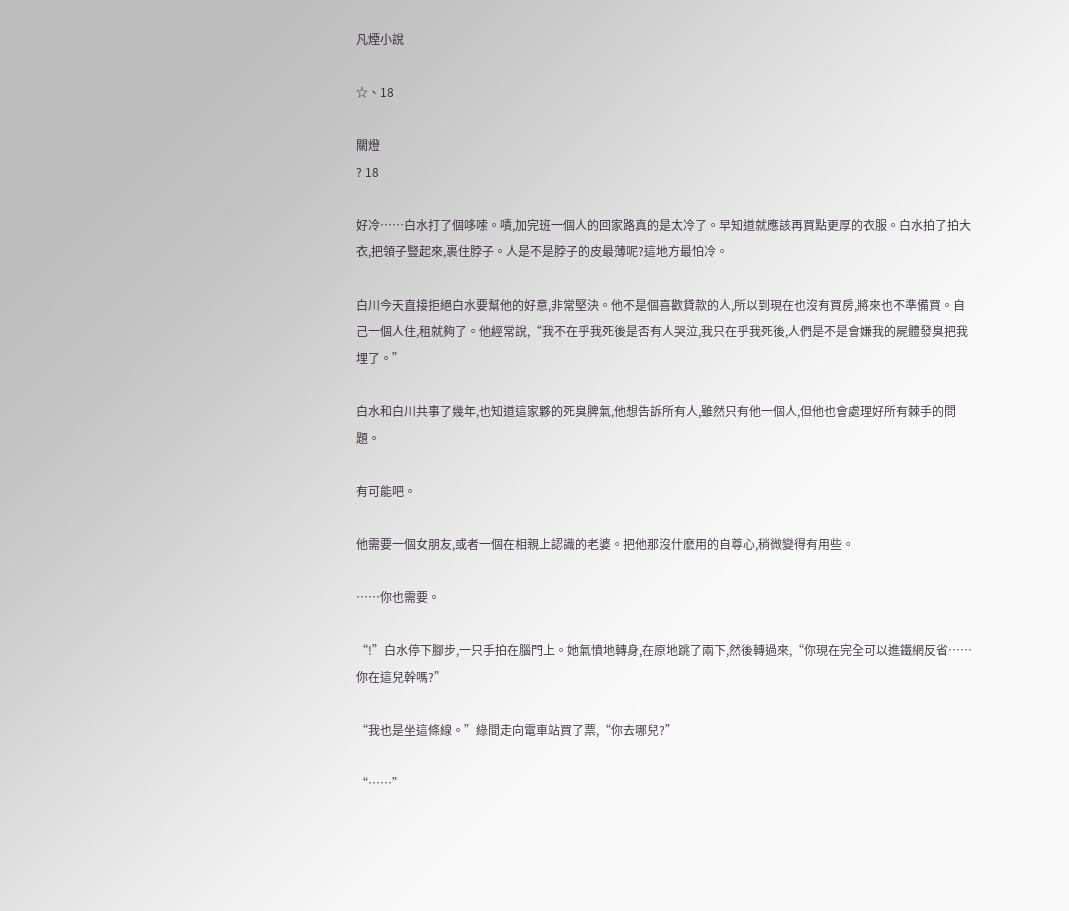凡煙小說

☆、18

關燈
? 18

好冷……白水打了個哆嗦。嘖,加完班一個人的回家路真的是太冷了。早知道就應該再買點更厚的衣服。白水拍了拍大衣,把領子豎起來,裹住脖子。人是不是脖子的皮最薄呢?這地方最怕冷。

白川今天直接拒絕白水要幫他的好意,非常堅決。他不是個喜歡貸款的人,所以到現在也沒有買房,將來也不準備買。自己一個人住,租就夠了。他經常說,“我不在乎我死後是否有人哭泣,我只在乎我死後,人們是不是會嫌我的屍體發臭把我埋了。”

白水和白川共事了幾年,也知道這家夥的死臭脾氣,他想告訴所有人,雖然只有他一個人,但他也會處理好所有棘手的問題。

有可能吧。

他需要一個女朋友,或者一個在相親上認識的老婆。把他那沒什麽用的自尊心,稍微變得有用些。

……你也需要。

“!”白水停下腳步,一只手拍在腦門上。她氣憤地轉身,在原地跳了兩下,然後轉過來,“你現在完全可以進鐵網反省……你在這兒幹嗎?”

“我也是坐這條線。”綠間走向電車站買了票,“你去哪兒?”

“……”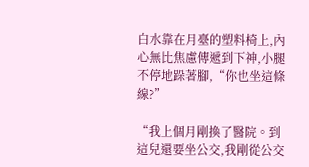白水靠在月臺的塑料椅上,內心無比焦慮傳遞到下神,小腿不停地跺著腳,“你也坐這條線?”

“我上個月剛換了醫院。到這兒還要坐公交,我剛從公交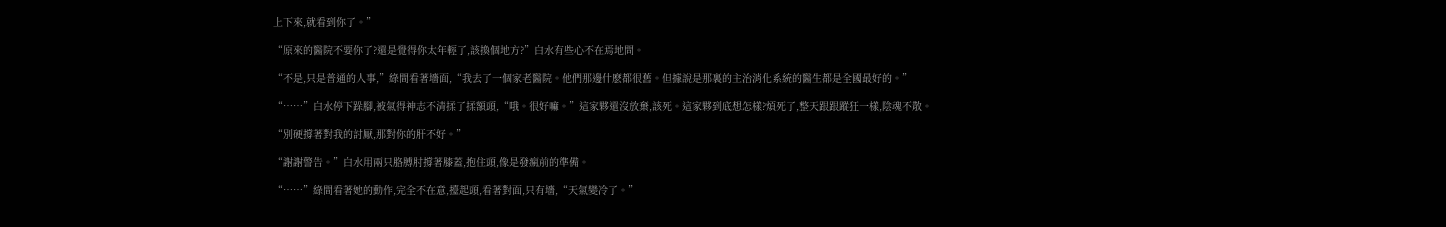上下來,就看到你了。”

“原來的醫院不要你了?還是覺得你太年輕了,該換個地方?”白水有些心不在焉地問。

“不是,只是普通的人事,”綠間看著墻面,“我去了一個家老醫院。他們那邊什麽都很舊。但據說是那裏的主治消化系統的醫生都是全國最好的。”

“……”白水停下跺腳,被氣得神志不清揉了揉額頭,“哦。很好嘛。”這家夥還沒放棄,該死。這家夥到底想怎樣?煩死了,整天跟跟蹤狂一樣,陰魂不散。

“別硬撐著對我的討厭,那對你的肝不好。”

“謝謝警告。”白水用兩只胳膊肘撐著膝蓋,抱住頭,像是發瘋前的準備。

“……”綠間看著她的動作,完全不在意,擡起頭,看著對面,只有墻,“天氣變冷了。”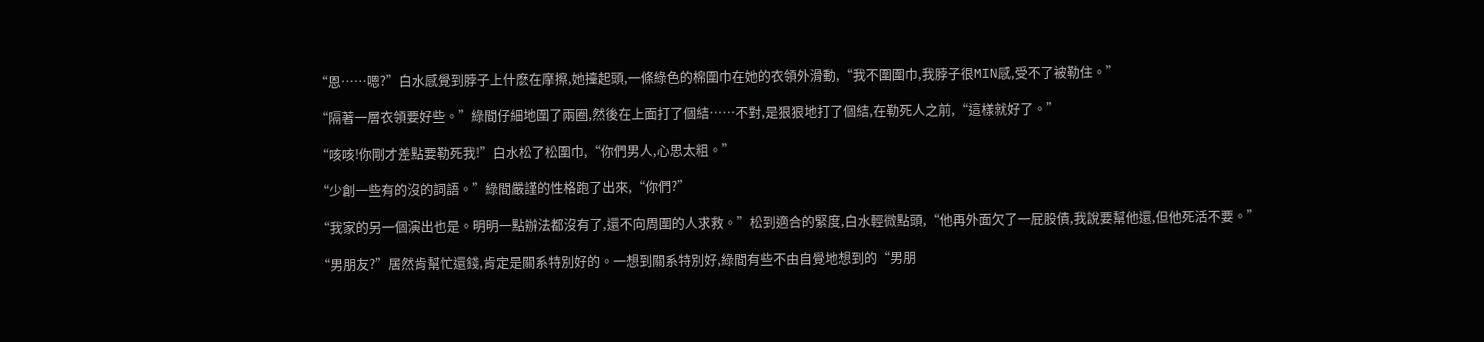“恩……嗯?”白水感覺到脖子上什麽在摩擦,她擡起頭,一條綠色的棉圍巾在她的衣領外滑動,“我不圍圍巾,我脖子很MIN感,受不了被勒住。”

“隔著一層衣領要好些。”綠間仔細地圍了兩圈,然後在上面打了個結……不對,是狠狠地打了個結,在勒死人之前,“這樣就好了。”

“咳咳!你剛才差點要勒死我!”白水松了松圍巾,“你們男人,心思太粗。”

“少創一些有的沒的詞語。”綠間嚴謹的性格跑了出來,“你們?”

“我家的另一個演出也是。明明一點辦法都沒有了,還不向周圍的人求救。”松到適合的緊度,白水輕微點頭,“他再外面欠了一屁股債,我說要幫他還,但他死活不要。”

“男朋友?”居然肯幫忙還錢,肯定是關系特別好的。一想到關系特別好,綠間有些不由自覺地想到的“男朋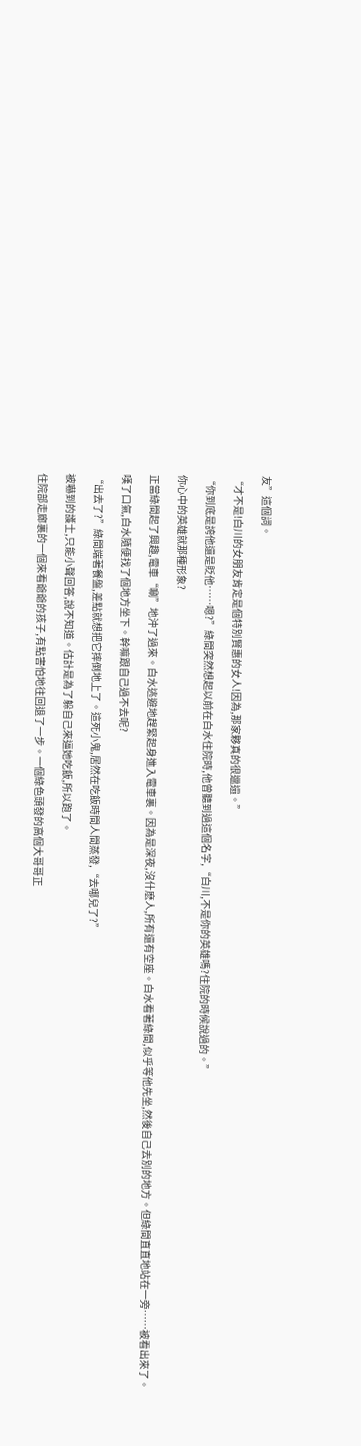友”這個詞。

“才不是!白川的女朋友肯定是個特別賢惠的女人!因為,那家夥真的很邋遢。”

“你到底是誇他還是貶他……嗯?”綠間突然想起以前在白水住院時,他曾聽到過這個名字,“白川,不是你的英雄嗎?住院的時候說過的。”

你心中的英雄就那種形象?

正當綠間起了興趣,電車“唰”地沖了過來。白水逃避地趕緊起身進入電車裏。因為是深夜,沒什麽人,所有還有空座。白水看著綠間,似乎等他先坐,然後自己去別的地方。但綠間直直地站在一旁……被看出來了。

嘆了口氣,白水隨便找了個地方坐下。幹嘛跟自己過不去呢?

“出去了?”綠間端著餐盤,差點就想把它摔倒地上了。這死小鬼,居然在吃飯時間人間蒸發,“去哪兒了?”

被嚇到的護士,只能小聲回答,說不知道。估計是為了躲自己來逼她吃飯,所以跑了。

住院部走廊裏的一個來看爺爺的孩子,有點害怕地往回退了一步。一個綠色頭發的高個大哥哥正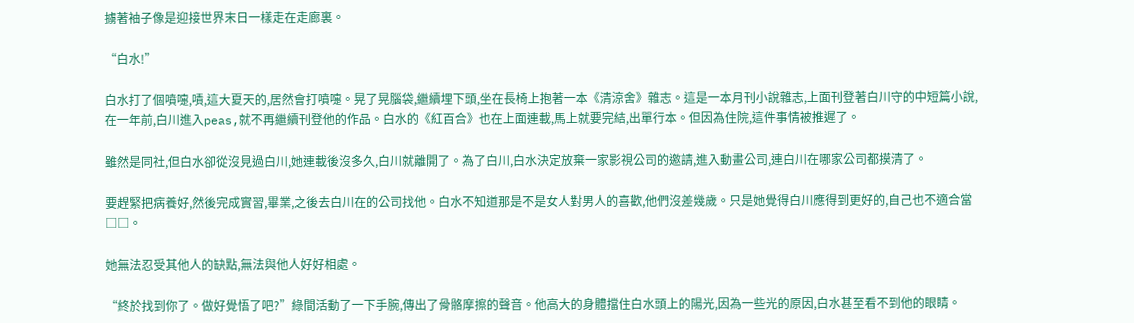擄著袖子像是迎接世界末日一樣走在走廊裏。

“白水!”

白水打了個噴嚏,嘖,這大夏天的,居然會打噴嚏。晃了晃腦袋,繼續埋下頭,坐在長椅上抱著一本《清涼舍》雜志。這是一本月刊小說雜志,上面刊登著白川守的中短篇小說,在一年前,白川進入peas,就不再繼續刊登他的作品。白水的《紅百合》也在上面連載,馬上就要完結,出單行本。但因為住院,這件事情被推遲了。

雖然是同社,但白水卻從沒見過白川,她連載後沒多久,白川就離開了。為了白川,白水決定放棄一家影視公司的邀請,進入動畫公司,連白川在哪家公司都摸清了。

要趕緊把病養好,然後完成實習,畢業,之後去白川在的公司找他。白水不知道那是不是女人對男人的喜歡,他們沒差幾歲。只是她覺得白川應得到更好的,自己也不適合當□□。

她無法忍受其他人的缺點,無法與他人好好相處。

“終於找到你了。做好覺悟了吧?”綠間活動了一下手腕,傳出了骨骼摩擦的聲音。他高大的身體擋住白水頭上的陽光,因為一些光的原因,白水甚至看不到他的眼睛。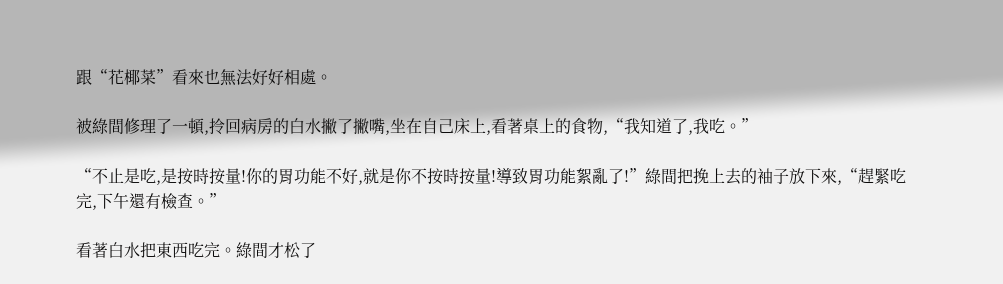跟“花椰菜”看來也無法好好相處。

被綠間修理了一頓,拎回病房的白水撇了撇嘴,坐在自己床上,看著桌上的食物,“我知道了,我吃。”

“不止是吃,是按時按量!你的胃功能不好,就是你不按時按量!導致胃功能絮亂了!”綠間把挽上去的袖子放下來,“趕緊吃完,下午還有檢查。”

看著白水把東西吃完。綠間才松了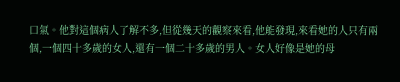口氣。他對這個病人了解不多,但從幾天的觀察來看,他能發現,來看她的人只有兩個,一個四十多歲的女人,還有一個二十多歲的男人。女人好像是她的母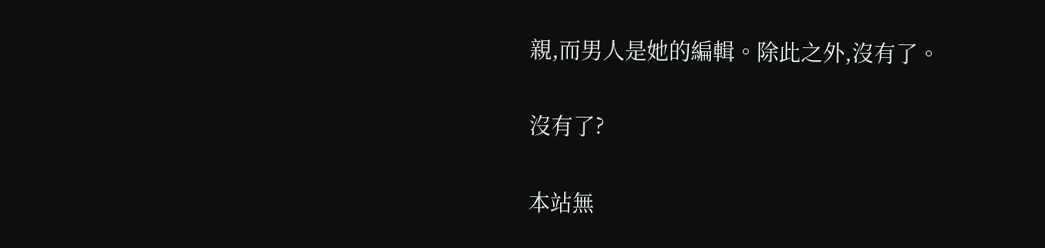親,而男人是她的編輯。除此之外,沒有了。

沒有了?

本站無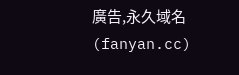廣告,永久域名(fanyan.cc)